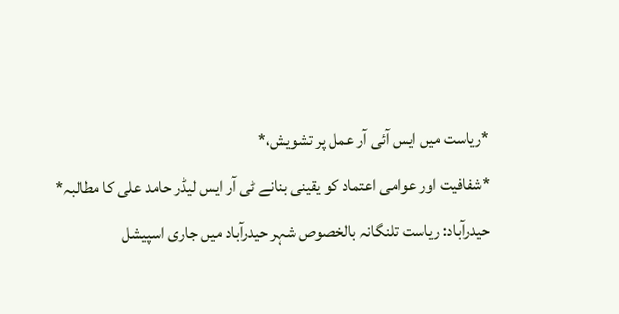*ریاست میں ایس آئی آر عمل پر تشویش،*
*شفافیت اور عوامی اعتماد کو یقینی بنانے ٹی آر ایس لیڈر حامد علی کا مطالبہ*
حیدرآباد: ریاست تلنگانہ بالخصوص شہر حیدرآباد میں جاری اسپیشل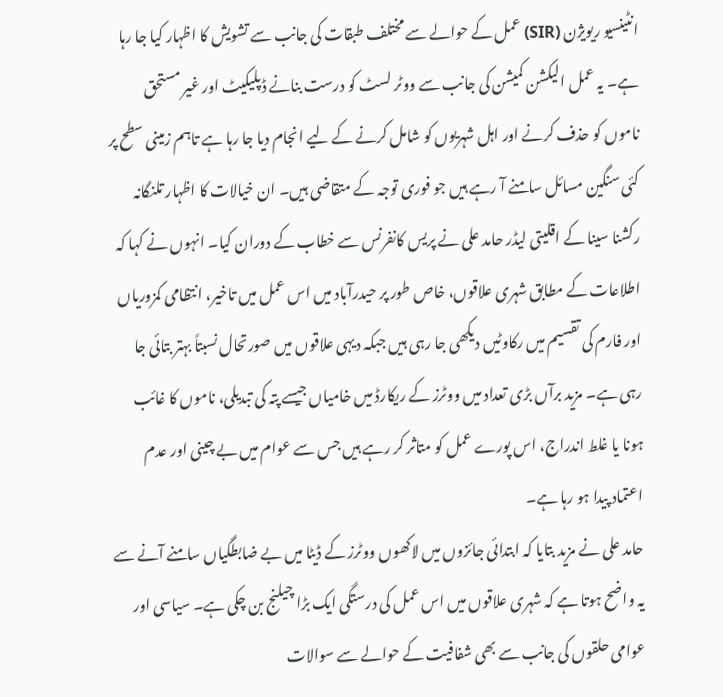انٹینسیو ریویژن (SIR) عمل کے حوالے سے مختلف طبقات کی جانب سے تشویش کا اظہار کیا جا رہا ہے۔ یہ عمل الیکشن کمیشن کی جانب سے ووٹر لسٹ کو درست بنانے ڈپلیکیٹ اور غیر مستحق ناموں کو حذف کرنے اور اہل شہریوں کو شامل کرنے کے لیے انجام دیا جا رہا ہے تاہم زمینی سطح پر کئی سنگین مسائل سامنے آ رہے ہیں جو فوری توجہ کے متقاضی ہیں۔ ان خیالات کا اظہار تلنگانہ رکشنا سینا کے اقلیتی لیڈر حامد علی نے پریس کانفرنس سے خطاب کے دوران کیا۔ انہوں نے کہا کہ اطلاعات کے مطابق شہری علاقوں، خاص طور پر حیدرآباد میں اس عمل میں تاخیر، انتظامی کمزوریاں اور فارم کی تقسیم میں رکاوٹیں دیکھی جا رہی ہیں جبکہ دیہی علاقوں میں صورتحال نسبتاً بہتر بتائی جا رہی ہے۔ مزید برآں بڑی تعداد میں ووٹرز کے ریکارڈ میں خامیاں جیسے پتہ کی تبدیلی، ناموں کا غائب ہونا یا غلط اندراج، اس پورے عمل کو متاثر کر رہے ہیں جس سے عوام میں بے چینی اور عدم اعتماد پیدا ہو رہا ہے۔
حامد علی نے مزید بتایا کہ ابتدائی جائزوں میں لاکھوں ووٹرز کے ڈیٹا میں بے ضابطگیاں سامنے آنے سے یہ واضح ہوتا ہے کہ شہری علاقوں میں اس عمل کی درستگی ایک بڑا چیلنج بن چکی ہے۔ سیاسی اور عوامی حلقوں کی جانب سے بھی شفافیت کے حوالے سے سوالات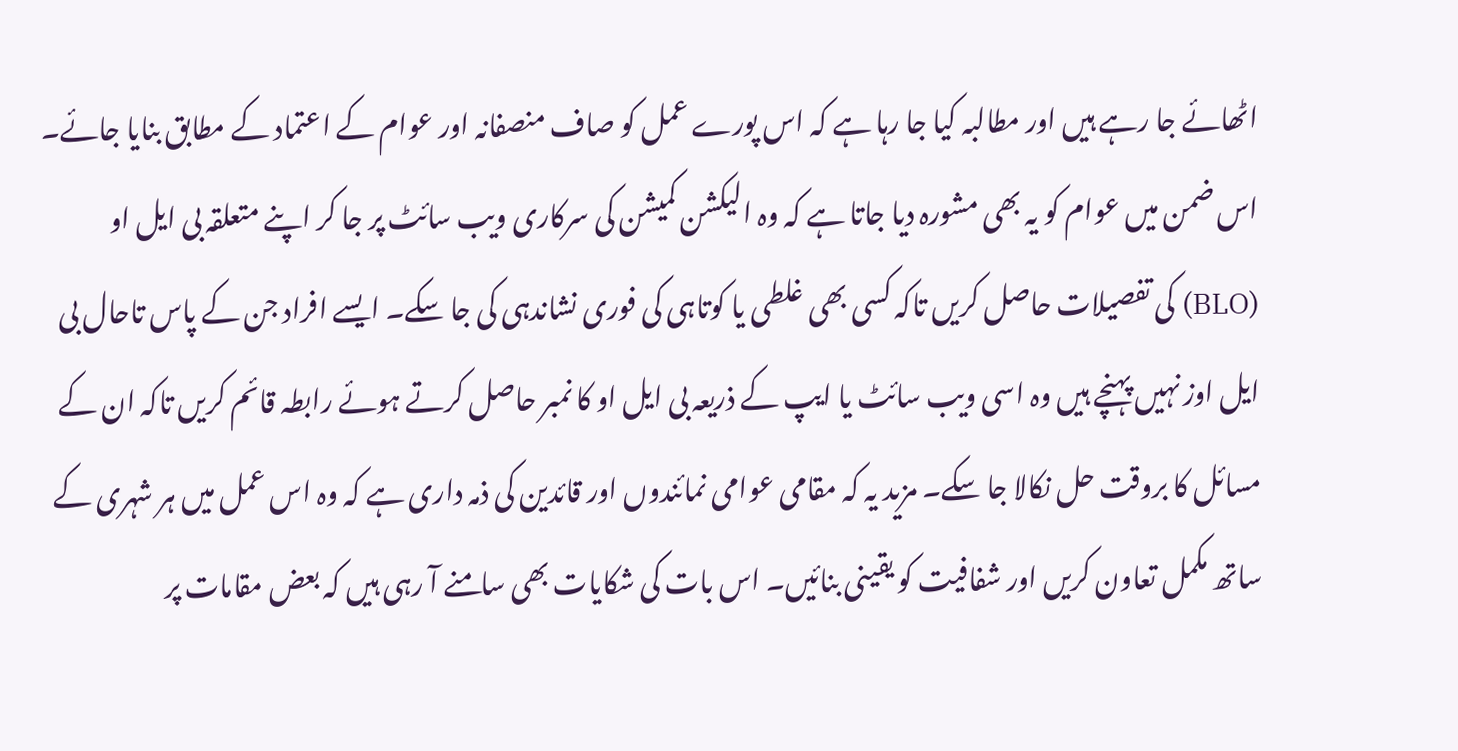اٹھائے جا رہے ہیں اور مطالبہ کیا جا رہا ہے کہ اس پورے عمل کو صاف منصفانہ اور عوام کے اعتماد کے مطابق بنایا جائے۔ اس ضمن میں عوام کو یہ بھی مشورہ دیا جاتا ہے کہ وہ الیکشن کمیشن کی سرکاری ویب سائٹ پر جا کر اپنے متعلقہ بی ایل او (BLO) کی تفصیلات حاصل کریں تاکہ کسی بھی غلطی یا کوتاہی کی فوری نشاندہی کی جا سکے۔ ایسے افراد جن کے پاس تاحال بی ایل اوز نہیں پہنچے ہیں وہ اسی ویب سائٹ یا ایپ کے ذریعہ بی ایل او کا نمبر حاصل کرتے ہوئے رابطہ قائم کریں تاکہ ان کے مسائل کا بروقت حل نکالا جا سکے۔ مزید یہ کہ مقامی عوامی نمائندوں اور قائدین کی ذمہ داری ہے کہ وہ اس عمل میں ہر شہری کے ساتھ مکمل تعاون کریں اور شفافیت کو یقینی بنائیں۔ اس بات کی شکایات بھی سامنے آ رہی ہیں کہ بعض مقامات پر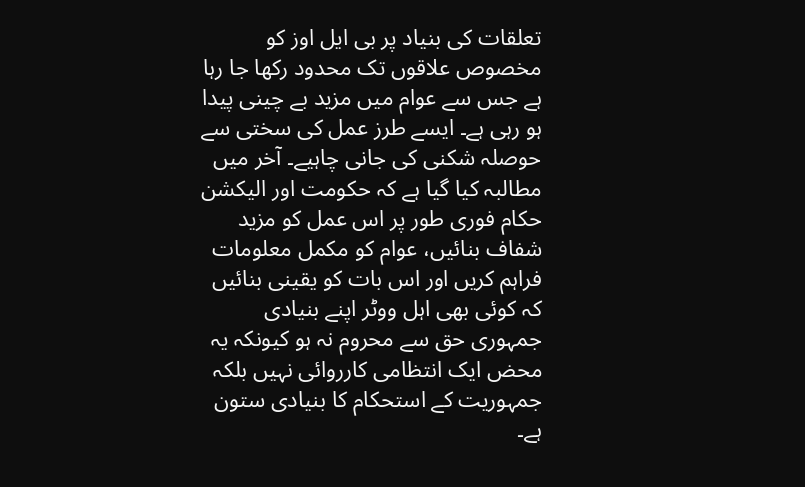تعلقات کی بنیاد پر بی ایل اوز کو مخصوص علاقوں تک محدود رکھا جا رہا ہے جس سے عوام میں مزید بے چینی پیدا ہو رہی ہے۔ ایسے طرز عمل کی سختی سے حوصلہ شکنی کی جانی چاہیے۔ آخر میں مطالبہ کیا گیا ہے کہ حکومت اور الیکشن حکام فوری طور پر اس عمل کو مزید شفاف بنائیں، عوام کو مکمل معلومات فراہم کریں اور اس بات کو یقینی بنائیں کہ کوئی بھی اہل ووٹر اپنے بنیادی جمہوری حق سے محروم نہ ہو کیونکہ یہ محض ایک انتظامی کارروائی نہیں بلکہ جمہوریت کے استحکام کا بنیادی ستون ہے۔